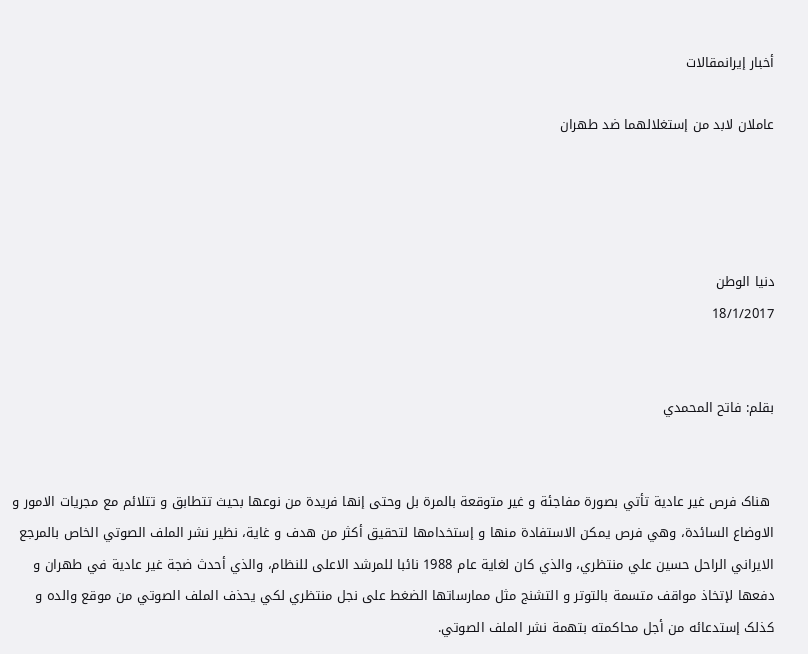أخبار إيرانمقالات

عاملان لابد من إستغلالهما ضد طهران




دنيا الوطن
18/1/2017


بقلم: فاتح المحمدي


 هناک فرص غير عادية تأتي بصورة مفاجئة و غير متوقعة بالمرة بل وحتی إنها فريدة من نوعها بحيث تتطابق و تتلائم مع مجريات الامور و الاوضاع السائدة، وهي فرص يمکن الاستفادة منها و إستخدامها لتحقيق أکثر من هدف و غاية، نظير نشر الملف الصوتي الخاص بالمرجع الايراني الراحل حسين علي منتظري، والذي کان لغاية عام 1988 نائبا للمرشد الاعلی للنظام، والذي أحدث ضجة غير عادية في طهران و دفعها لإتخاذ مواقف متسمة بالتوتر و التشنج مثل ممارساتها الضغط علی نجل منتظري لکي يحذف الملف الصوتي من موقع والده و کذلک إستدعائه من أجل محاکمته بتهمة نشر الملف الصوتي.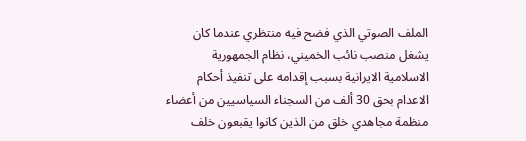الملف الصوتي الذي فضح فيه منتظري عندما کان يشغل منصب نائب الخميني، نظام الجمهورية الاسلامية الايرانية بسبب إقدامه علی تنفيذ أحکام الاعدام بحق 30 ألف من السجناء السياسيين من أعضاء منظمة مجاهدي خلق من الذين کانوا يقبعون خلف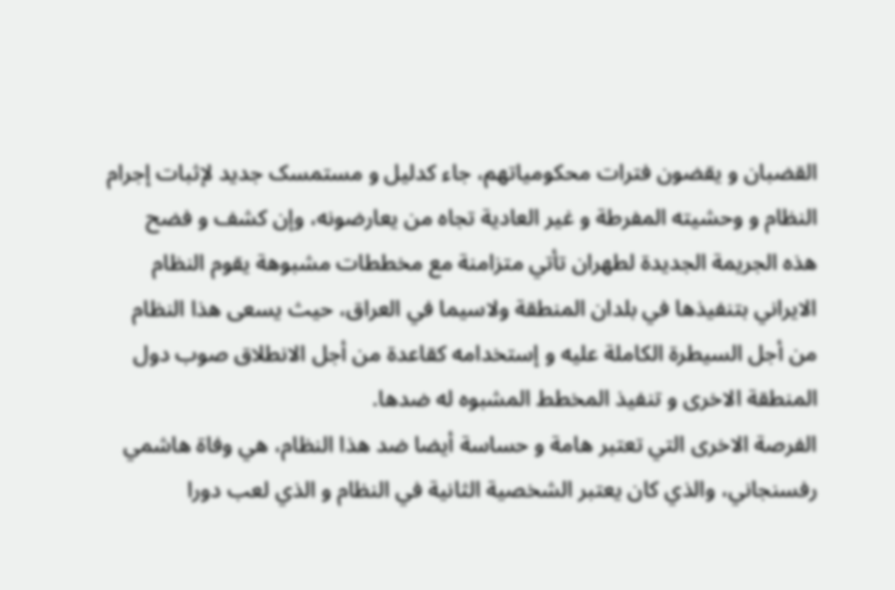القضبان و يقضون فترات محکومياتهم، جاء کدليل و مستمسک جديد لإثبات إجرام النظام و وحشيته المفرطة و غير العادية تجاه من يعارضونه، وإن کشف و فضح هذه الجريمة الجديدة لطهران تأتي متزامنة مع مخططات مشبوهة يقوم النظام الايراني بتنفيذها في بلدان المنطقة ولاسيما في العراق، حيث يسعی هذا النظام من أجل السيطرة الکاملة عليه و إستخدامه کقاعدة من أجل الانطلاق صوب دول المنطقة الاخری و تنفيذ المخطط المشبوه له ضدها.
الفرصة الاخری التي تعتبر هامة و حساسة أيضا ضد هذا النظام، هي وفاة هاشمي رفسنجاني، والذي کان يعتبر الشخصية الثانية في النظام و الذي لعب دورا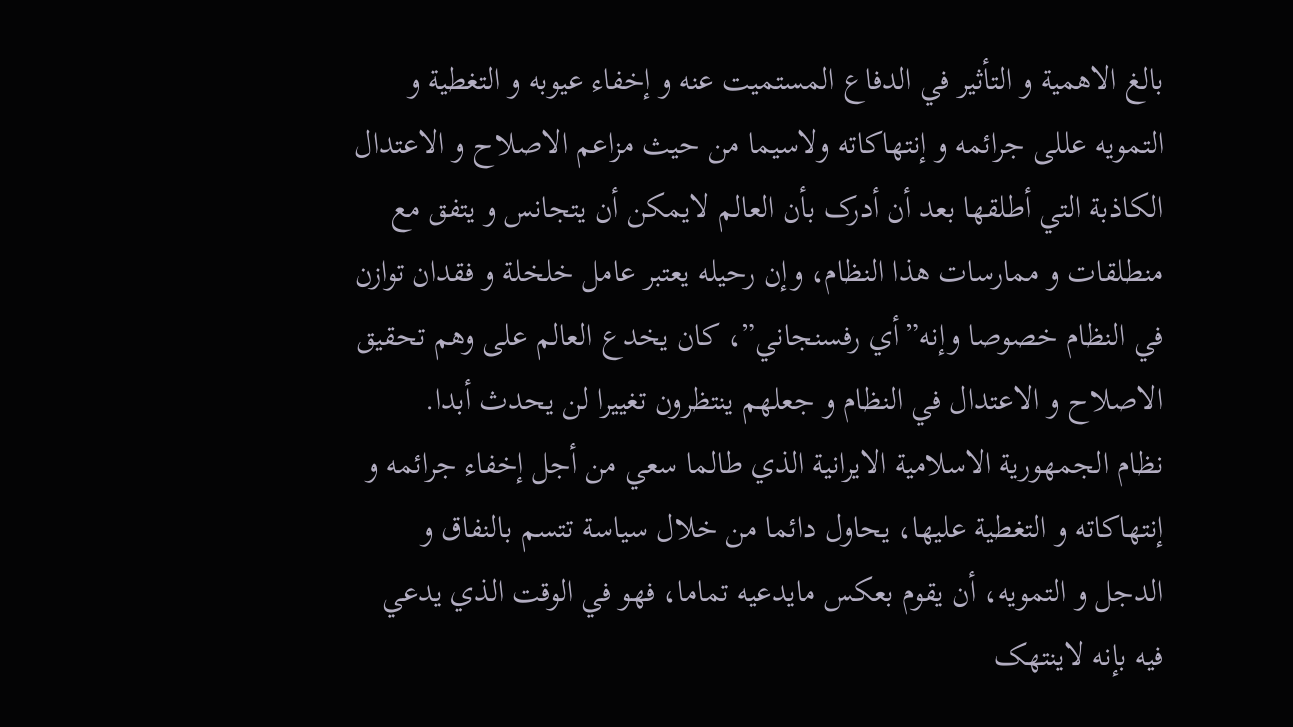بالغ الاهمية و التأثير في الدفاع المستميت عنه و إخفاء عيوبه و التغطية و التمويه عللی جرائمه و إنتهاکاته ولاسيما من حيث مزاعم الاصلاح و الاعتدال الکاذبة التي أطلقها بعد أن أدرک بأن العالم لايمکن أن يتجانس و يتفق مع منطلقات و ممارسات هذا النظام، وإن رحيله يعتبر عامل خلخلة و فقدان توازن في النظام خصوصا وإنه”أي رفسنجاني”، کان يخدع العالم علی وهم تحقيق الاصلاح و الاعتدال في النظام و جعلهم ينتظرون تغييرا لن يحدث أبدا.
نظام الجمهورية الاسلامية الايرانية الذي طالما سعي من أجل إخفاء جرائمه و إنتهاکاته و التغطية عليها، يحاول دائما من خلال سياسة تتسم بالنفاق و الدجل و التمويه، أن يقوم بعکس مايدعيه تماما، فهو في الوقت الذي يدعي فيه بإنه لاينتهک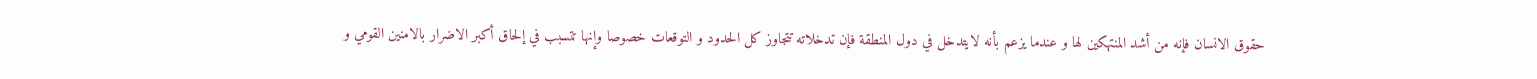حقوق الانسان فإنه من أشد المنتهکين لها و عندما يزعم بأنه لايتدخل في دول المنطقة فإن تدخلاته تتجاوز کل الحدود و التوقعات خصوصا وإنها تتسبب في إلحاق أکبر الاضرار بالامنين القومي و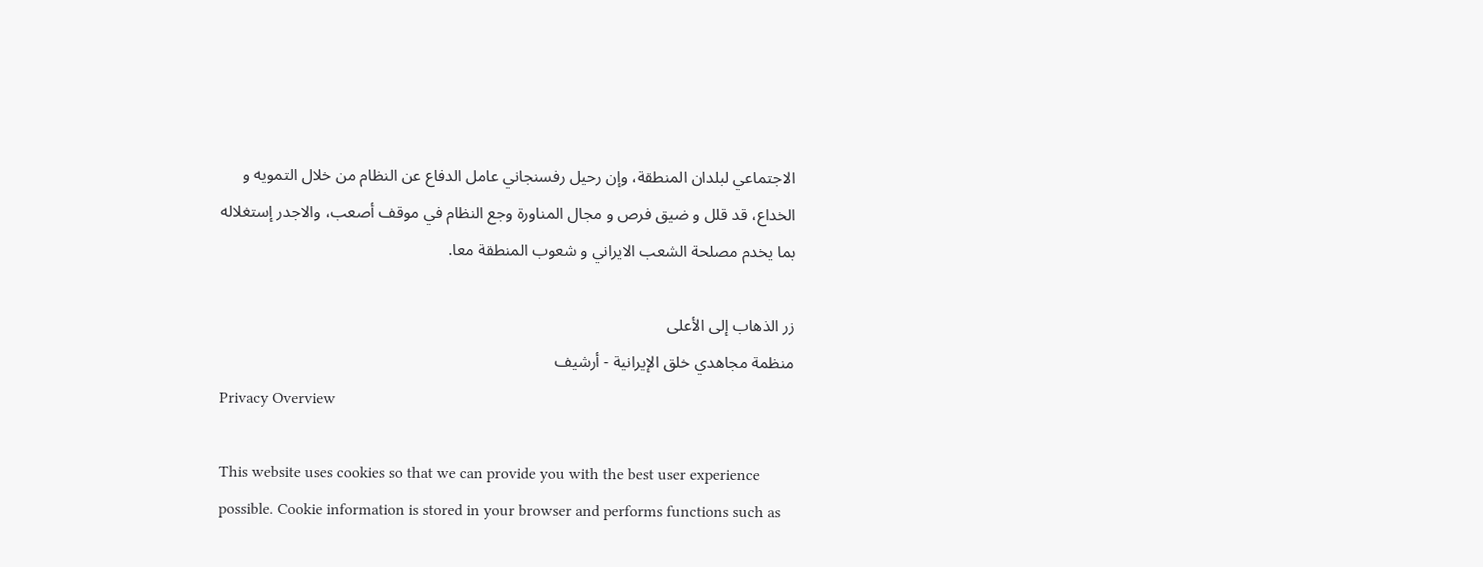الاجتماعي لبلدان المنطقة، وإن رحيل رفسنجاني عامل الدفاع عن النظام من خلال التمويه و الخداع، قد قلل و ضيق فرص و مجال المناورة وجع النظام في موقف أصعب، والاجدر إستغلاله بما يخدم مصلحة الشعب الايراني و شعوب المنطقة معا.

زر الذهاب إلى الأعلى
منظمة مجاهدي خلق الإيرانية - أرشیف
Privacy Overview

This website uses cookies so that we can provide you with the best user experience possible. Cookie information is stored in your browser and performs functions such as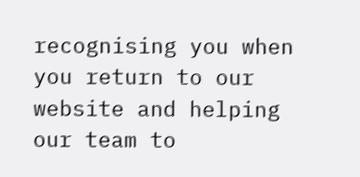recognising you when you return to our website and helping our team to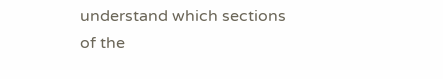understand which sections of the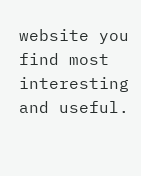website you find most interesting and useful.